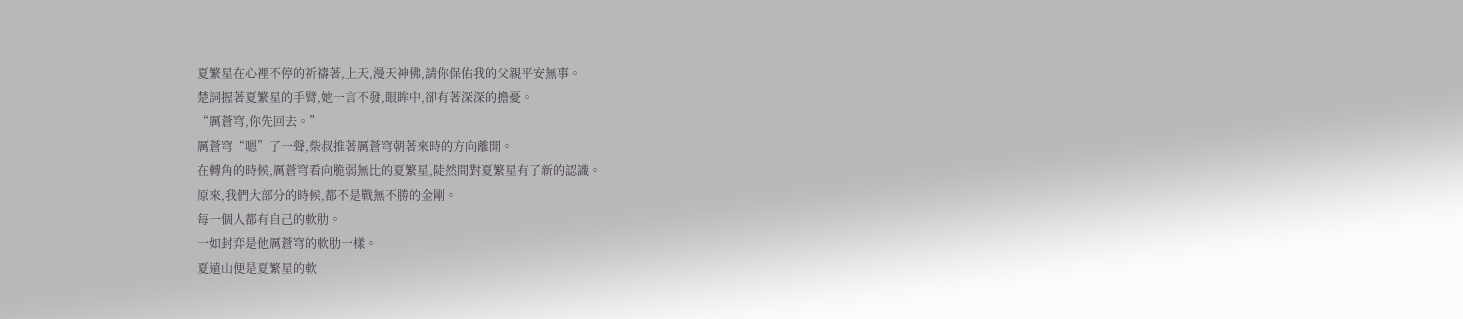夏繁星在心裡不停的祈禱著,上天,漫天神佛,請你保佑我的父親平安無事。
楚詞握著夏繁星的手臂,她一言不發,眼眸中,卻有著深深的擔憂。
“厲蒼穹,你先回去。”
厲蒼穹“嗯”了一聲,柴叔推著厲蒼穹朝著來時的方向離開。
在轉角的時候,厲蒼穹看向脆弱無比的夏繁星,陡然間對夏繁星有了新的認識。
原來,我們大部分的時候,都不是戰無不勝的金剛。
每一個人都有自己的軟肋。
一如封弈是他厲蒼穹的軟肋一樣。
夏遠山便是夏繁星的軟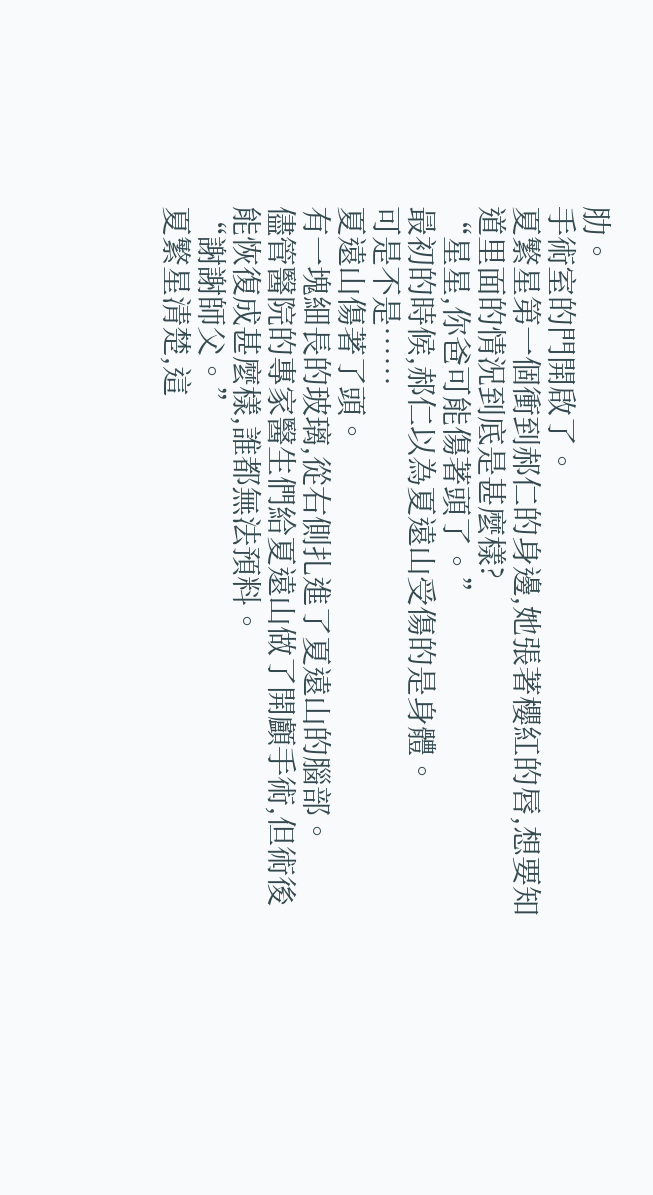肋。
手術室的門開啟了。
夏繁星第一個衝到郝仁的身邊,她張著櫻紅的唇,想要知道里面的情況到底是甚麼樣?
“星星,你爸可能傷著頭了。”
最初的時候,郝仁以為夏遠山受傷的是身體。
可是不是……
夏遠山傷著了頭。
有一塊細長的玻璃,從右側扎進了夏遠山的腦部。
儘管醫院的專家醫生們給夏遠山做了開顱手術,但術後能恢復成甚麼樣,誰都無法預料。
“謝謝師父。”
夏繁星清楚,這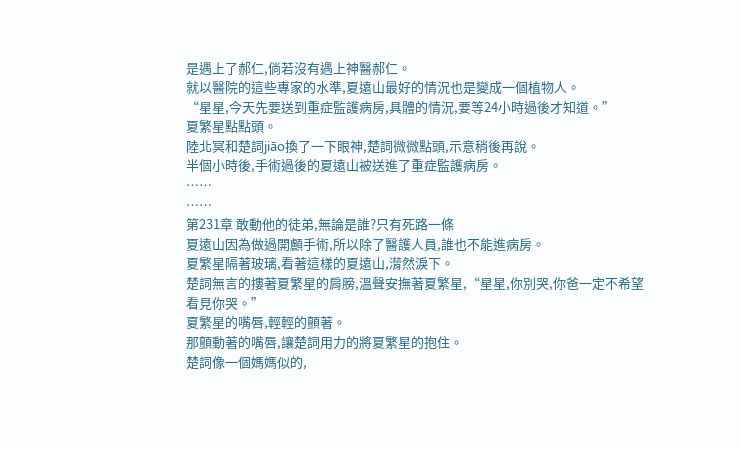是遇上了郝仁,倘若沒有遇上神醫郝仁。
就以醫院的這些專家的水準,夏遠山最好的情況也是變成一個植物人。
“星星,今天先要送到重症監護病房,具體的情況,要等24小時過後才知道。”
夏繁星點點頭。
陸北冥和楚詞jiāo換了一下眼神,楚詞微微點頭,示意稍後再說。
半個小時後,手術過後的夏遠山被送進了重症監護病房。
……
……
第231章 敢動他的徒弟,無論是誰?只有死路一條
夏遠山因為做過開顱手術,所以除了醫護人員,誰也不能進病房。
夏繁星隔著玻璃,看著這樣的夏遠山,潸然淚下。
楚詞無言的摟著夏繁星的肩膀,溫聲安撫著夏繁星,“星星,你別哭,你爸一定不希望看見你哭。”
夏繁星的嘴唇,輕輕的顫著。
那顫動著的嘴唇,讓楚詞用力的將夏繁星的抱住。
楚詞像一個媽媽似的,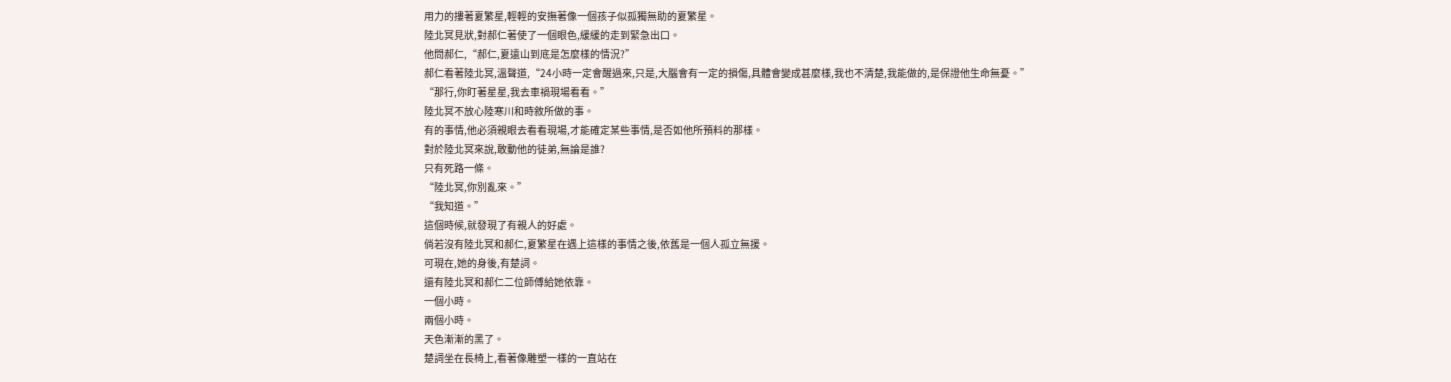用力的摟著夏繁星,輕輕的安撫著像一個孩子似孤獨無助的夏繁星。
陸北冥見狀,對郝仁著使了一個眼色,緩緩的走到緊急出口。
他問郝仁,“郝仁,夏遠山到底是怎麼樣的情況?”
郝仁看著陸北冥,溫聲道,“24小時一定會醒過來,只是,大腦會有一定的損傷,具體會變成甚麼樣,我也不清楚,我能做的,是保證他生命無憂。”
“那行,你盯著星星,我去車禍現場看看。”
陸北冥不放心陸寒川和時敘所做的事。
有的事情,他必須親眼去看看現場,才能確定某些事情,是否如他所預料的那樣。
對於陸北冥來說,敢動他的徒弟,無論是誰?
只有死路一條。
“陸北冥,你別亂來。”
“我知道。”
這個時候,就發現了有親人的好處。
倘若沒有陸北冥和郝仁,夏繁星在遇上這樣的事情之後,依舊是一個人孤立無援。
可現在,她的身後,有楚詞。
還有陸北冥和郝仁二位師傅給她依靠。
一個小時。
兩個小時。
天色漸漸的黑了。
楚詞坐在長椅上,看著像雕塑一樣的一直站在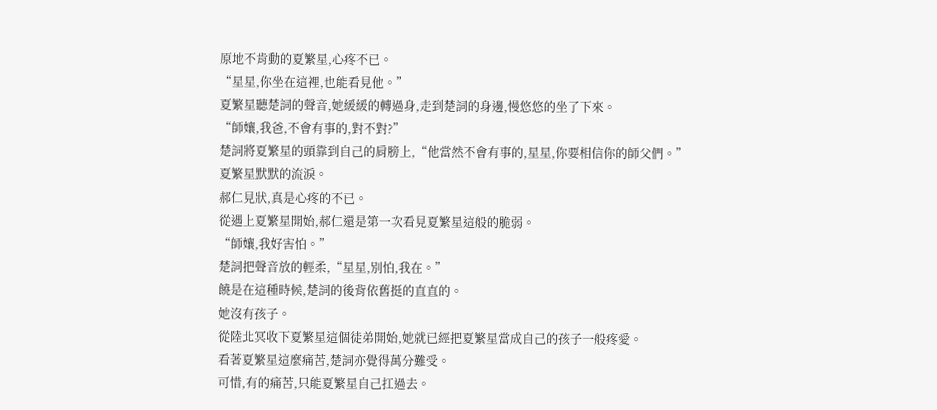原地不肯動的夏繁星,心疼不已。
“星星,你坐在這裡,也能看見他。”
夏繁星聽楚詞的聲音,她緩緩的轉過身,走到楚詞的身邊,慢悠悠的坐了下來。
“師孃,我爸,不會有事的,對不對?”
楚詞將夏繁星的頭靠到自己的肩膀上,“他當然不會有事的,星星,你要相信你的師父們。”
夏繁星默默的流淚。
郝仁見狀,真是心疼的不已。
從遇上夏繁星開始,郝仁還是第一次看見夏繁星這般的脆弱。
“師孃,我好害怕。”
楚詞把聲音放的輕柔,“星星,別怕,我在。”
饒是在這種時候,楚詞的後背依舊挺的直直的。
她沒有孩子。
從陸北冥收下夏繁星這個徒弟開始,她就已經把夏繁星當成自己的孩子一般疼愛。
看著夏繁星這麼痛苦,楚詞亦覺得萬分難受。
可惜,有的痛苦,只能夏繁星自己扛過去。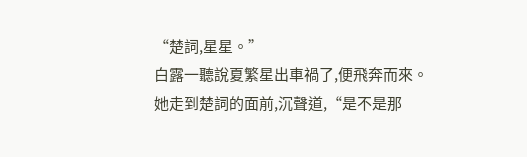“楚詞,星星。”
白露一聽說夏繁星出車禍了,便飛奔而來。
她走到楚詞的面前,沉聲道,“是不是那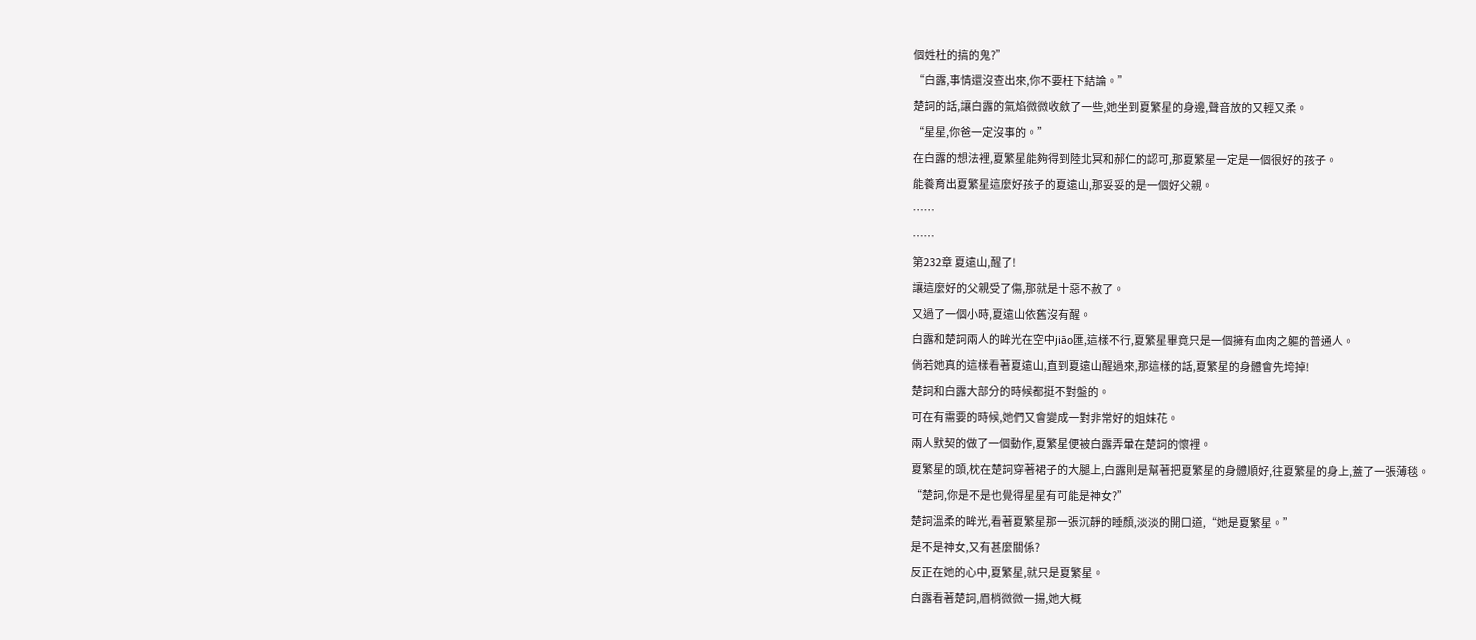個姓杜的搞的鬼?”
“白露,事情還沒查出來,你不要枉下結論。”
楚詞的話,讓白露的氣焰微微收斂了一些,她坐到夏繁星的身邊,聲音放的又輕又柔。
“星星,你爸一定沒事的。”
在白露的想法裡,夏繁星能夠得到陸北冥和郝仁的認可,那夏繁星一定是一個很好的孩子。
能養育出夏繁星這麼好孩子的夏遠山,那妥妥的是一個好父親。
……
……
第232章 夏遠山,醒了!
讓這麼好的父親受了傷,那就是十惡不赦了。
又過了一個小時,夏遠山依舊沒有醒。
白露和楚詞兩人的眸光在空中jiāo匯,這樣不行,夏繁星畢竟只是一個擁有血肉之軀的普通人。
倘若她真的這樣看著夏遠山,直到夏遠山醒過來,那這樣的話,夏繁星的身體會先垮掉!
楚詞和白露大部分的時候都挺不對盤的。
可在有需要的時候,她們又會變成一對非常好的姐妹花。
兩人默契的做了一個動作,夏繁星便被白露弄暈在楚詞的懷裡。
夏繁星的頭,枕在楚詞穿著裙子的大腿上,白露則是幫著把夏繁星的身體順好,往夏繁星的身上,蓋了一張薄毯。
“楚詞,你是不是也覺得星星有可能是神女?”
楚詞溫柔的眸光,看著夏繁星那一張沉靜的睡顏,淡淡的開口道,“她是夏繁星。”
是不是神女,又有甚麼關係?
反正在她的心中,夏繁星,就只是夏繁星。
白露看著楚詞,眉梢微微一揚,她大概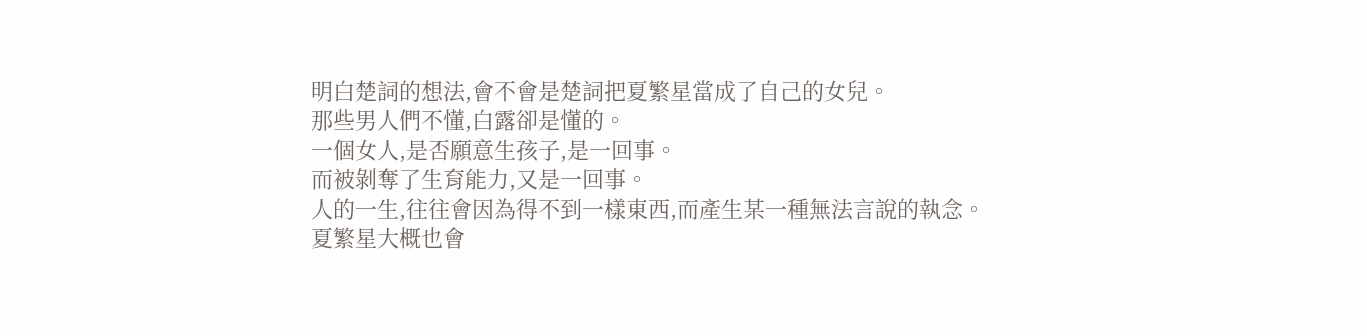明白楚詞的想法,會不會是楚詞把夏繁星當成了自己的女兒。
那些男人們不懂,白露卻是懂的。
一個女人,是否願意生孩子,是一回事。
而被剝奪了生育能力,又是一回事。
人的一生,往往會因為得不到一樣東西,而產生某一種無法言說的執念。
夏繁星大概也會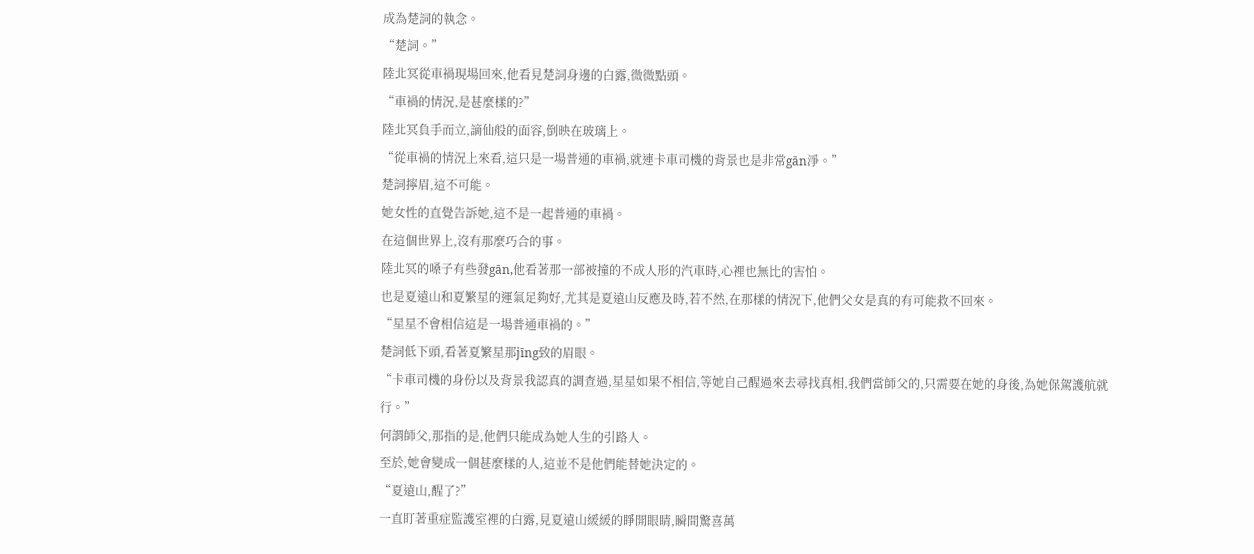成為楚詞的執念。
“楚詞。”
陸北冥從車禍現場回來,他看見楚詞身邊的白露,微微點頭。
“車禍的情況,是甚麼樣的?”
陸北冥負手而立,謫仙般的面容,倒映在玻璃上。
“從車禍的情況上來看,這只是一場普通的車禍,就連卡車司機的背景也是非常gān淨。”
楚詞擰眉,這不可能。
她女性的直覺告訴她,這不是一起普通的車禍。
在這個世界上,沒有那麼巧合的事。
陸北冥的嗓子有些發gān,他看著那一部被撞的不成人形的汽車時,心裡也無比的害怕。
也是夏遠山和夏繁星的運氣足夠好,尤其是夏遠山反應及時,若不然,在那樣的情況下,他們父女是真的有可能救不回來。
“星星不會相信這是一場普通車禍的。”
楚詞低下頭,看著夏繁星那jīng致的眉眼。
“卡車司機的身份以及背景我認真的調查過,星星如果不相信,等她自己醒過來去尋找真相,我們當師父的,只需要在她的身後,為她保駕護航就行。”
何謂師父,那指的是,他們只能成為她人生的引路人。
至於,她會變成一個甚麼樣的人,這並不是他們能替她決定的。
“夏遠山,醒了?”
一直盯著重症監護室裡的白露,見夏遠山緩緩的睜開眼睛,瞬間驚喜萬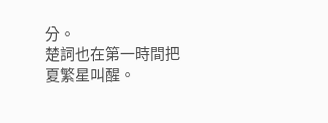分。
楚詞也在第一時間把夏繁星叫醒。